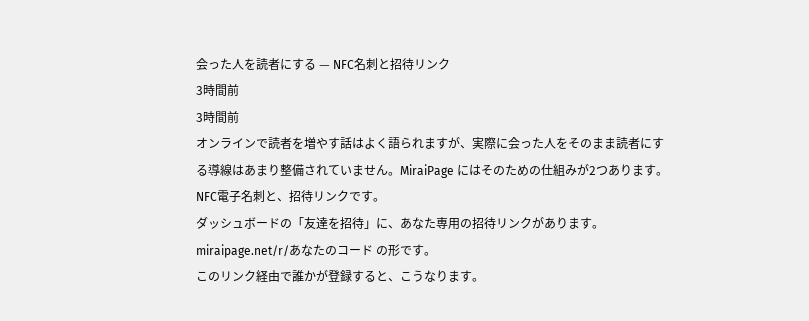会った人を読者にする — NFC名刺と招待リンク
3時間前
3時間前
オンラインで読者を増やす話はよく語られますが、実際に会った人をそのまま読者にする導線はあまり整備されていません。MiraiPage にはそのための仕組みが2つあります。NFC電子名刺と、招待リンクです。
ダッシュボードの「友達を招待」に、あなた専用の招待リンクがあります。miraipage.net/r/あなたのコード の形です。
このリンク経由で誰かが登録すると、こうなります。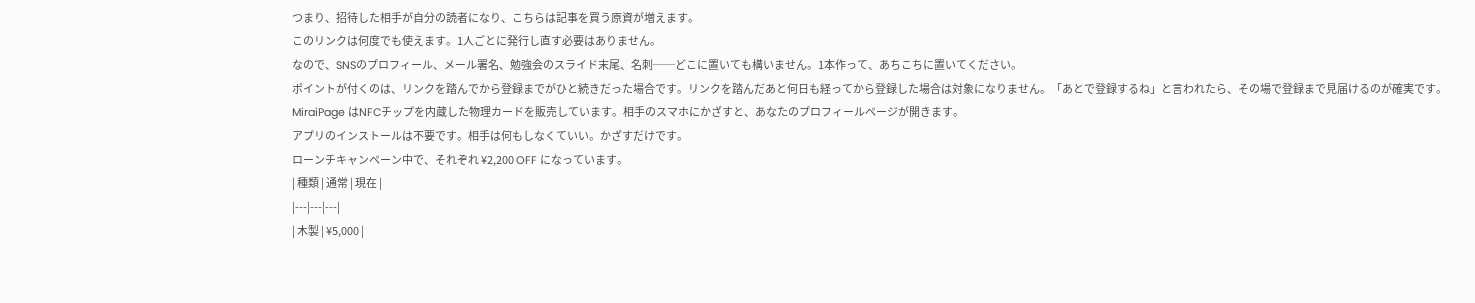つまり、招待した相手が自分の読者になり、こちらは記事を買う原資が増えます。
このリンクは何度でも使えます。1人ごとに発行し直す必要はありません。
なので、SNSのプロフィール、メール署名、勉強会のスライド末尾、名刺──どこに置いても構いません。1本作って、あちこちに置いてください。
ポイントが付くのは、リンクを踏んでから登録までがひと続きだった場合です。リンクを踏んだあと何日も経ってから登録した場合は対象になりません。「あとで登録するね」と言われたら、その場で登録まで見届けるのが確実です。
MiraiPage はNFCチップを内蔵した物理カードを販売しています。相手のスマホにかざすと、あなたのプロフィールページが開きます。
アプリのインストールは不要です。相手は何もしなくていい。かざすだけです。
ローンチキャンペーン中で、それぞれ ¥2,200 OFF になっています。
| 種類 | 通常 | 現在 |
|---|---|---|
| 木製 | ¥5,000 |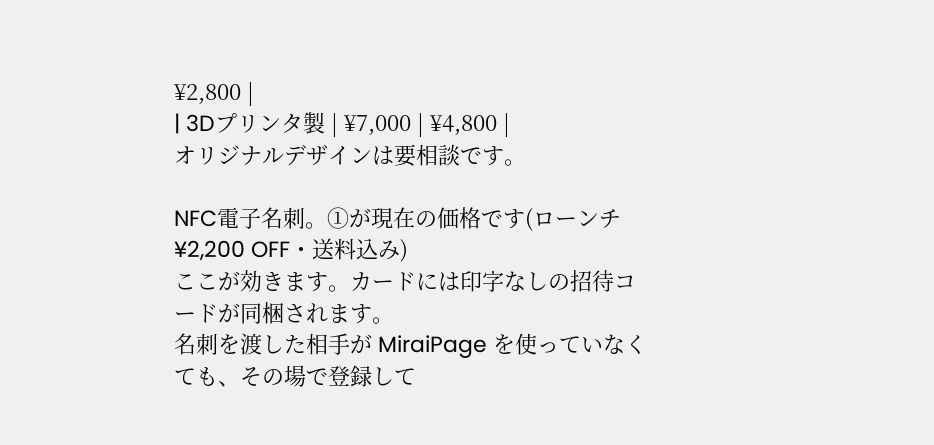¥2,800 |
| 3Dプリンタ製 | ¥7,000 | ¥4,800 |
オリジナルデザインは要相談です。

NFC電子名刺。①が現在の価格です(ローンチ ¥2,200 OFF・送料込み)
ここが効きます。カードには印字なしの招待コードが同梱されます。
名刺を渡した相手が MiraiPage を使っていなくても、その場で登録して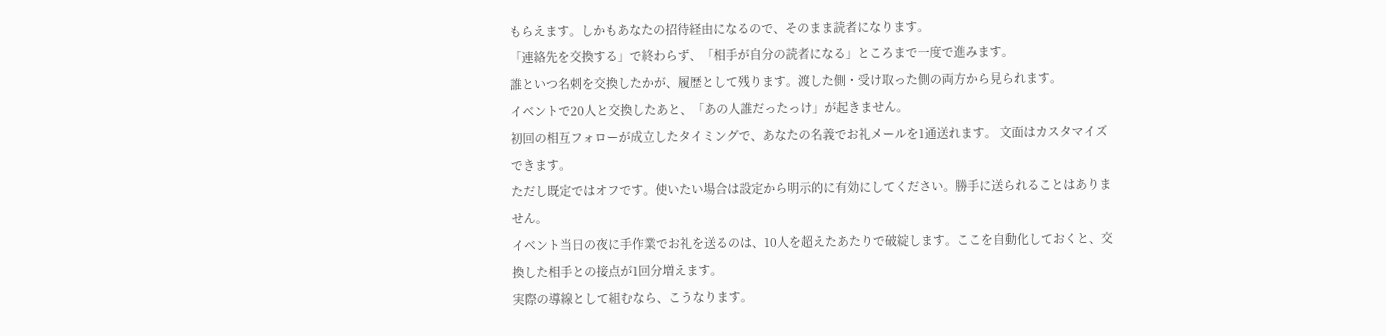もらえます。しかもあなたの招待経由になるので、そのまま読者になります。
「連絡先を交換する」で終わらず、「相手が自分の読者になる」ところまで一度で進みます。
誰といつ名刺を交換したかが、履歴として残ります。渡した側・受け取った側の両方から見られます。
イベントで20人と交換したあと、「あの人誰だったっけ」が起きません。
初回の相互フォローが成立したタイミングで、あなたの名義でお礼メールを1通送れます。 文面はカスタマイズできます。
ただし既定ではオフです。使いたい場合は設定から明示的に有効にしてください。勝手に送られることはありません。
イベント当日の夜に手作業でお礼を送るのは、10人を超えたあたりで破綻します。ここを自動化しておくと、交換した相手との接点が1回分増えます。
実際の導線として組むなら、こうなります。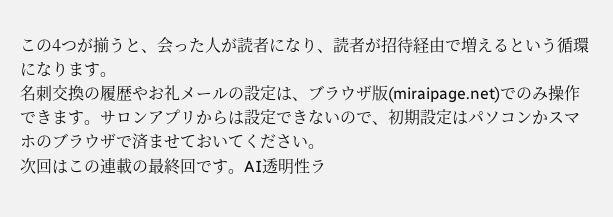この4つが揃うと、会った人が読者になり、読者が招待経由で増えるという循環になります。
名刺交換の履歴やお礼メールの設定は、ブラウザ版(miraipage.net)でのみ操作できます。サロンアプリからは設定できないので、初期設定はパソコンかスマホのブラウザで済ませておいてください。
次回はこの連載の最終回です。AI透明性ラ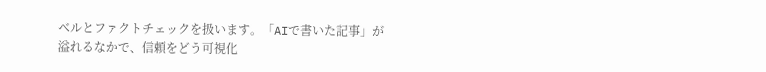ベルとファクトチェックを扱います。「AIで書いた記事」が溢れるなかで、信頼をどう可視化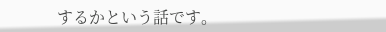するかという話です。